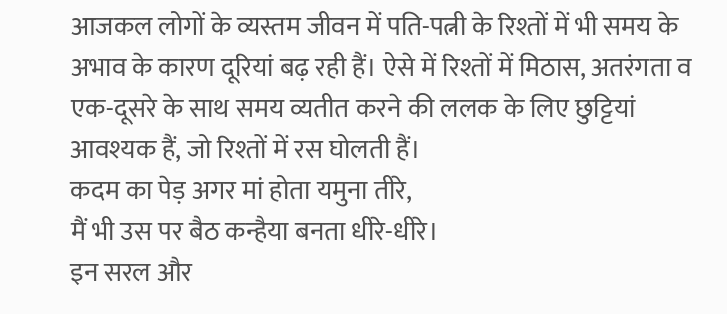आजकल लोगों के व्यस्तम जीवन में पति-पत्नी के रिश्तों में भी समय के अभाव के कारण दूरियां बढ़ रही हैं। ऐसे में रिश्तों में मिठास, अतरंगता व एक-दूसरे के साथ समय व्यतीत करने की ललक के लिए छुट्टियां आवश्यक हैं, जो रिश्तों में रस घोलती हैं।
कदम का पेड़ अगर मां होता यमुना तीरे,
मैं भी उस पर बैठ कन्हैया बनता धीरे-धीरे।
इन सरल और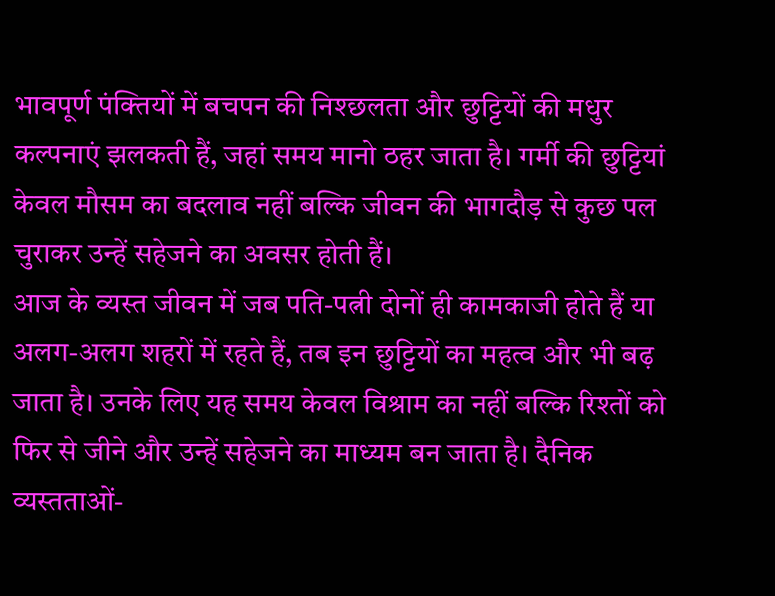भावपूर्ण पंक्तियों में बचपन की निश्छलता और छुट्टियों की मधुर कल्पनाएं झलकती हैं, जहां समय मानो ठहर जाता है। गर्मी की छुट्टियां केवल मौसम का बदलाव नहीं बल्कि जीवन की भागदौड़ से कुछ पल चुराकर उन्हें सहेजने का अवसर होती हैं।
आज के व्यस्त जीवन में जब पति-पत्नी दोनों ही कामकाजी होते हैं या अलग-अलग शहरों में रहते हैं, तब इन छुट्टियों का महत्व और भी बढ़ जाता है। उनके लिए यह समय केवल विश्राम का नहीं बल्कि रिश्तों को फिर से जीने और उन्हें सहेजने का माध्यम बन जाता है। दैनिक व्यस्तताओं-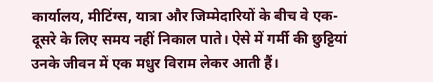कार्यालय, मीटिंग्स, यात्रा और जिम्मेदारियों के बीच वे एक-दूसरे के लिए समय नहीं निकाल पाते। ऐसे में गर्मी की छुट्टियां उनके जीवन में एक मधुर विराम लेकर आती हैं।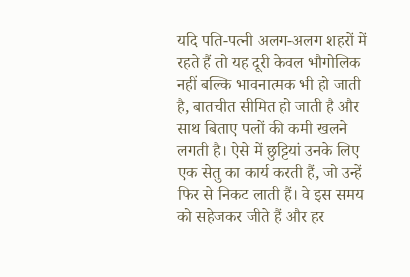यदि पति-पत्नी अलग-अलग शहरों में रहते हैं तो यह दूरी केवल भौगोलिक नहीं बल्कि भावनात्मक भी हो जाती है, बातचीत सीमित हो जाती है और साथ बिताए पलों की कमी खलने लगती है। ऐसे में छुट्टियां उनके लिए एक सेतु का कार्य करती हैं, जो उन्हें फिर से निकट लाती हैं। वे इस समय को सहेजकर जीते हैं और हर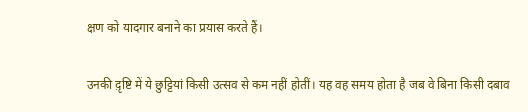क्षण को यादगार बनाने का प्रयास करते हैं।

उनकी द़ृष्टि में ये छुट्टियां किसी उत्सव से कम नहीं होतीं। यह वह समय होता है जब वे बिना किसी दबाव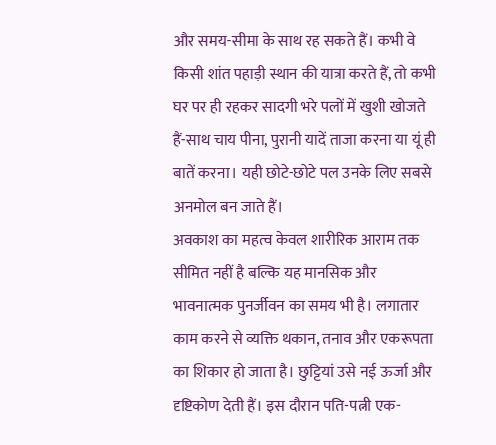और समय-सीमा के साथ रह सकते हैं। कभी वे किसी शांत पहाड़ी स्थान की यात्रा करते हैं, तो कभी घर पर ही रहकर सादगी भरे पलों में खुशी खोजते हैं-साथ चाय पीना, पुरानी यादें ताजा करना या यूं ही बातें करना। यही छोटे-छोटे पल उनके लिए सबसे अनमोल बन जाते हैं।
अवकाश का महत्व केवल शारीरिक आराम तक सीमित नहीं है बल्कि यह मानसिक और भावनात्मक पुनर्जीवन का समय भी है। लगातार काम करने से व्यक्ति थकान, तनाव और एकरूपता का शिकार हो जाता है। छुट्टियां उसे नई ऊर्जा और दृष्टिकोण देती हैं। इस दौरान पति-पत्नी एक-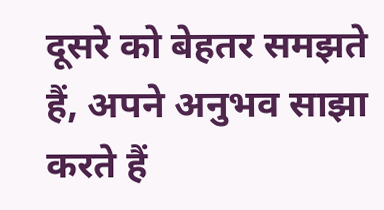दूसरे को बेहतर समझते हैं, अपने अनुभव साझा करते हैं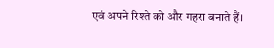एवं अपने रिश्ते को और गहरा बनाते हैं।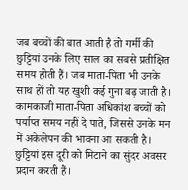जब बच्चों की बात आती है तो गर्मी की छुट्टियां उनके लिए साल का सबसे प्रतीक्षित समय होती हैं। जब माता-पिता भी उनके साथ हों तो यह खुशी कई गुना बढ़ जाती है। कामकाजी माता-पिता अधिकांश बच्चों को पर्याप्त समय नहीं दे पाते, जिससे उनके मन में अकेलेपन की भावना आ सकती है। छुट्टियां इस दूरी को मिटाने का सुंदर अवसर प्रदान करती हैं।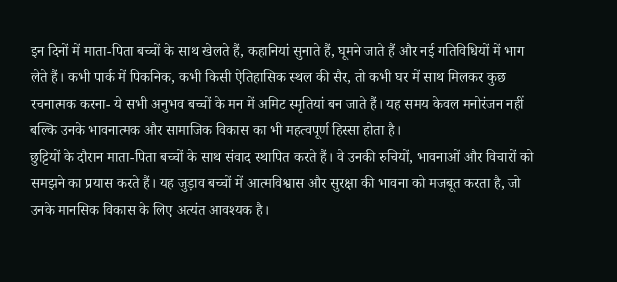इन दिनों में माता-पिता बच्चों के साथ खेलते हैं, कहानियां सुनाते हैं, घूमने जाते हैं और नई गतिविधियों में भाग लेते हैं। कभी पार्क में पिकनिक, कभी किसी ऐतिहासिक स्थल की सैर, तो कभी घर में साथ मिलकर कुछ रचनात्मक करना- ये सभी अनुभव बच्चों के मन में अमिट स्मृतियां बन जाते हैं। यह समय केवल मनोरंजन नहीं बल्कि उनके भावनात्मक और सामाजिक विकास का भी महत्वपूर्ण हिस्सा होता है।
छुट्टियों के दौरान माता-पिता बच्चों के साथ संवाद स्थापित करते हैं। वे उनकी रुचियों, भावनाओं और विचारों को समझने का प्रयास करते हैं। यह जुड़ाव बच्चों में आत्मविश्वास और सुरक्षा की भावना को मजबूत करता है, जो उनके मानसिक विकास के लिए अत्यंत आवश्यक है।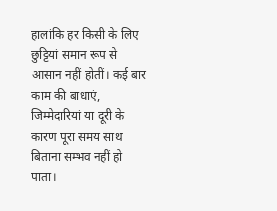हालांकि हर किसी के लिए छुट्टियां समान रूप से आसान नहीं होतीं। कई बार काम की बाधाएं, जिम्मेदारियां या दूरी के कारण पूरा समय साथ बिताना सम्भव नहीं हो पाता।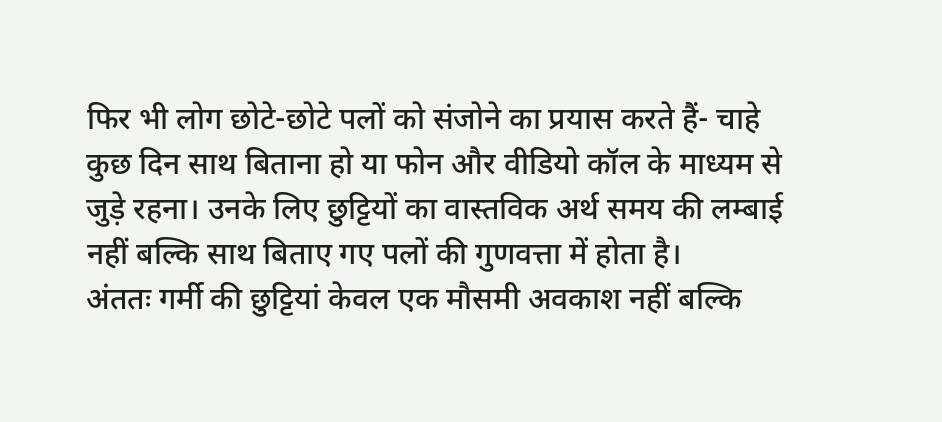फिर भी लोग छोटे-छोटे पलों को संजोने का प्रयास करते हैं- चाहे कुछ दिन साथ बिताना हो या फोन और वीडियो कॉल के माध्यम से जुड़े रहना। उनके लिए छुट्टियों का वास्तविक अर्थ समय की लम्बाई नहीं बल्कि साथ बिताए गए पलों की गुणवत्ता में होता है।
अंततः गर्मी की छुट्टियां केवल एक मौसमी अवकाश नहीं बल्कि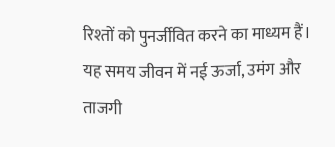रिश्तों को पुनर्जीवित करने का माध्यम हैं। यह समय जीवन में नई ऊर्जा, उमंग और ताजगी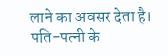लाने का अवसर देता है। पति-पत्नी के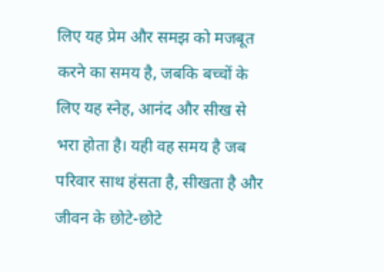लिए यह प्रेम और समझ को मजबूत करने का समय है, जबकि बच्चों के लिए यह स्नेह, आनंद और सीख से भरा होता है। यही वह समय है जब परिवार साथ हंसता है, सीखता है और जीवन के छोटे-छोटे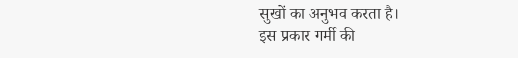सुखों का अनुभव करता है।
इस प्रकार गर्मी की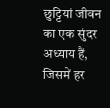छुट्टियां जीवन का एक सुंदर अध्याय हैं, जिसमें हर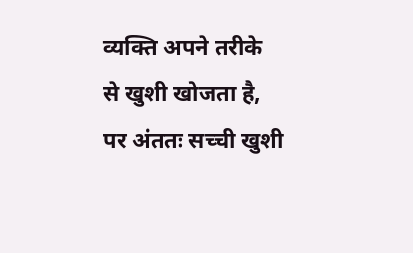व्यक्ति अपने तरीके से खुशी खोजता है, पर अंततः सच्ची खुशी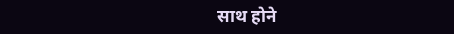साथ होने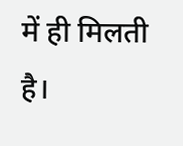में ही मिलती है।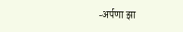-अर्पणा झा